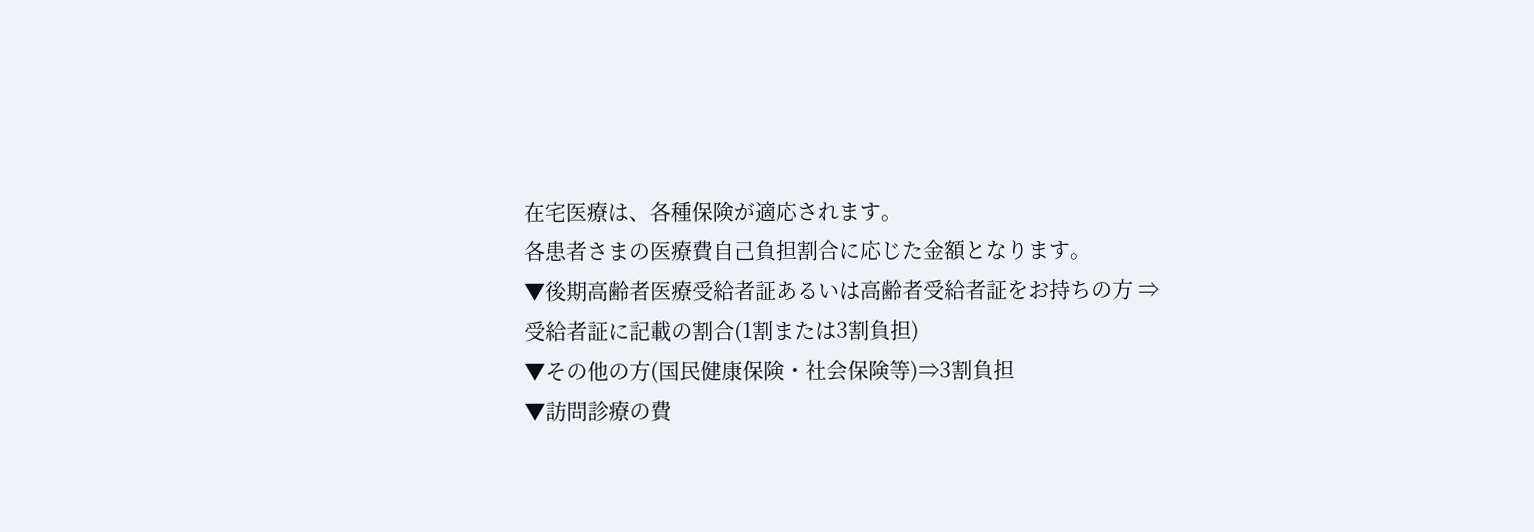在宅医療は、各種保険が適応されます。
各患者さまの医療費自己負担割合に応じた金額となります。
▼後期高齢者医療受給者証あるいは高齢者受給者証をお持ちの方 ⇒受給者証に記載の割合(1割または3割負担)
▼その他の方(国民健康保険・社会保険等)⇒3割負担
▼訪問診療の費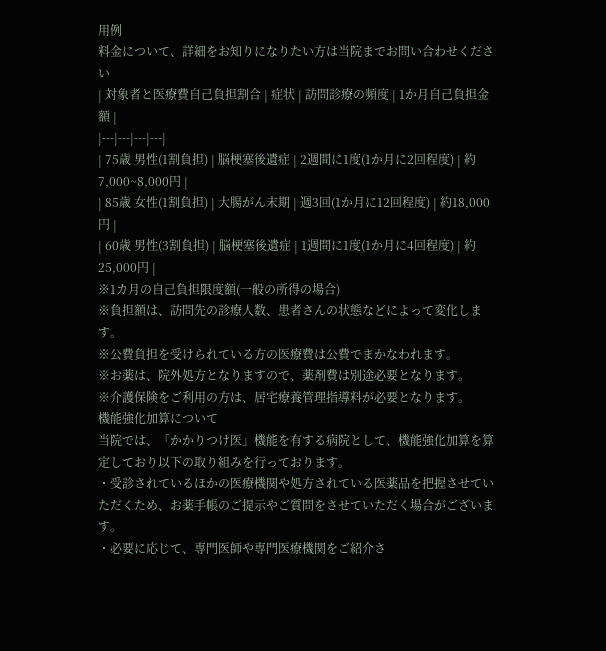用例
料金について、詳細をお知りになりたい方は当院までお問い合わせください
| 対象者と医療費自己負担割合 | 症状 | 訪問診療の頻度 | 1か月自己負担金額 |
|---|---|---|---|
| 75歳 男性(1割負担) | 脳梗塞後遺症 | 2週間に1度(1か月に2回程度) | 約7,000~8,000円 |
| 85歳 女性(1割負担) | 大腸がん末期 | 週3回(1か月に12回程度) | 約18,000円 |
| 60歳 男性(3割負担) | 脳梗塞後遺症 | 1週間に1度(1か月に4回程度) | 約25,000円 |
※1カ月の自己負担限度額(一般の所得の場合)
※負担額は、訪問先の診療人数、患者さんの状態などによって変化します。
※公費負担を受けられている方の医療費は公費でまかなわれます。
※お薬は、院外処方となりますので、薬剤費は別途必要となります。
※介護保険をご利用の方は、居宅療養管理指導料が必要となります。
機能強化加算について
当院では、「かかりつけ医」機能を有する病院として、機能強化加算を算定しており以下の取り組みを行っております。
・受診されているほかの医療機関や処方されている医薬品を把握させていただくため、お薬手帳のご提示やご質問をさせていただく場合がございます。
・必要に応じて、専門医師や専門医療機関をご紹介さ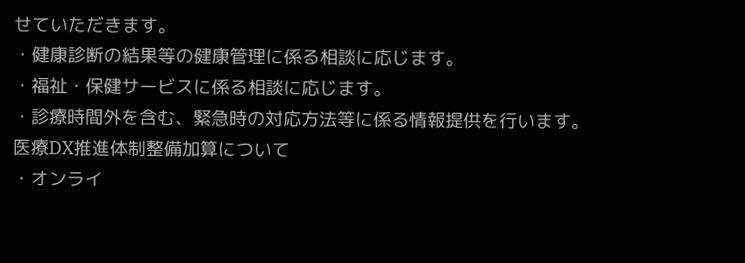せていただきます。
・健康診断の結果等の健康管理に係る相談に応じます。
・福祉・保健サービスに係る相談に応じます。
・診療時間外を含む、緊急時の対応方法等に係る情報提供を行います。
医療DX推進体制整備加算について
・オンライ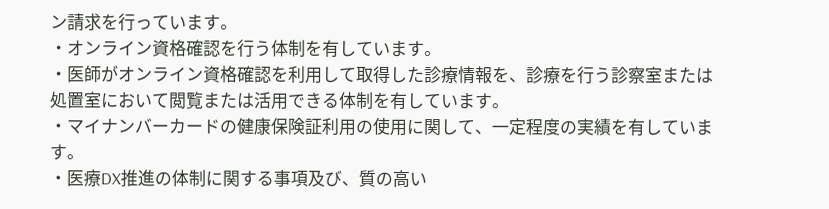ン請求を行っています。
・オンライン資格確認を行う体制を有しています。
・医師がオンライン資格確認を利用して取得した診療情報を、診療を行う診察室または処置室において閲覧または活用できる体制を有しています。
・マイナンバーカードの健康保険証利用の使用に関して、一定程度の実績を有しています。
・医療DX推進の体制に関する事項及び、質の高い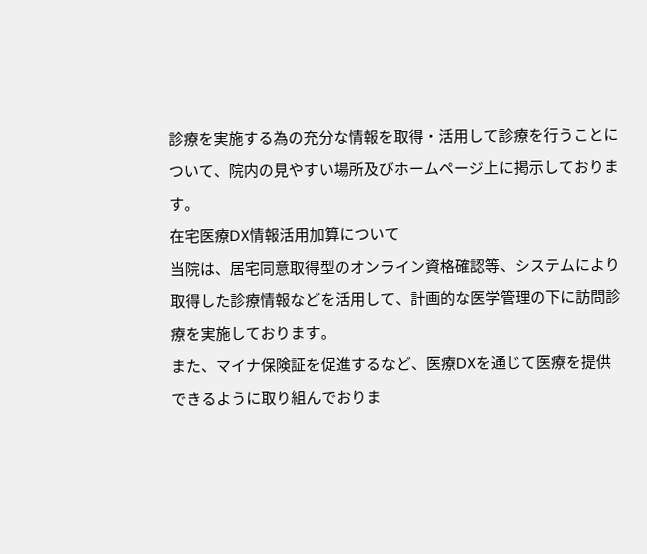診療を実施する為の充分な情報を取得・活用して診療を行うことについて、院内の見やすい場所及びホームページ上に掲示しております。
在宅医療DX情報活用加算について
当院は、居宅同意取得型のオンライン資格確認等、システムにより取得した診療情報などを活用して、計画的な医学管理の下に訪問診療を実施しております。
また、マイナ保険証を促進するなど、医療DXを通じて医療を提供できるように取り組んでおりま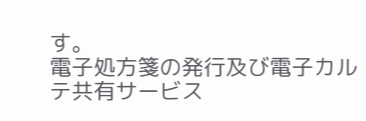す。
電子処方箋の発行及び電子カルテ共有サービス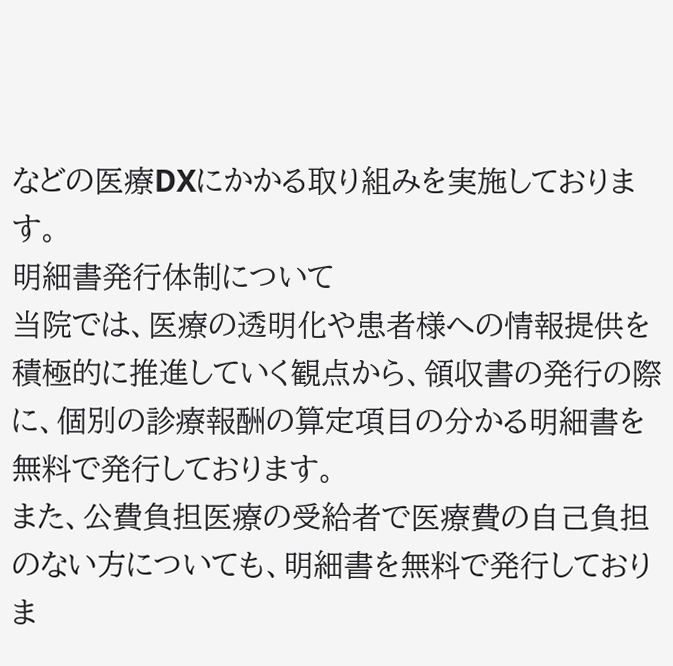などの医療DXにかかる取り組みを実施しております。
明細書発行体制について
当院では、医療の透明化や患者様への情報提供を積極的に推進していく観点から、領収書の発行の際に、個別の診療報酬の算定項目の分かる明細書を無料で発行しております。
また、公費負担医療の受給者で医療費の自己負担のない方についても、明細書を無料で発行しておりま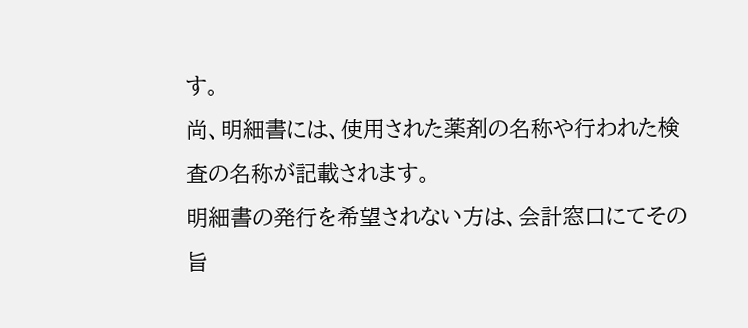す。
尚、明細書には、使用された薬剤の名称や行われた検査の名称が記載されます。
明細書の発行を希望されない方は、会計窓口にてその旨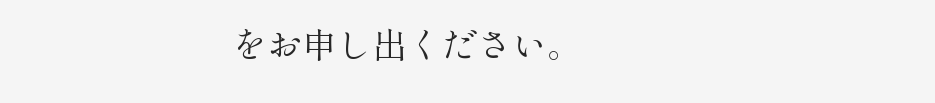をお申し出ください。